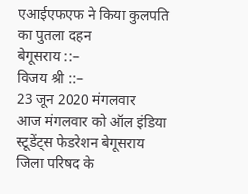एआईएफएफ ने किया कुलपति का पुतला दहन
बेगूसराय ::–
विजय श्री ::–
23 जून 2020 मंगलवार
आज मंगलवार को ऑल इंडिया स्टूडेंट्स फेडरेशन बेगूसराय जिला परिषद के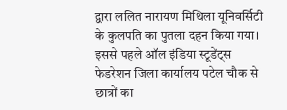द्वारा ललित नारायण मिथिला यूनिवर्सिटी के कुलपति का पुतला दहन किया गया।
इससे पहले ऑल इंडिया स्टूडेंट्स फेडरेशन जिला कार्यालय पटेल चौक से छात्रों का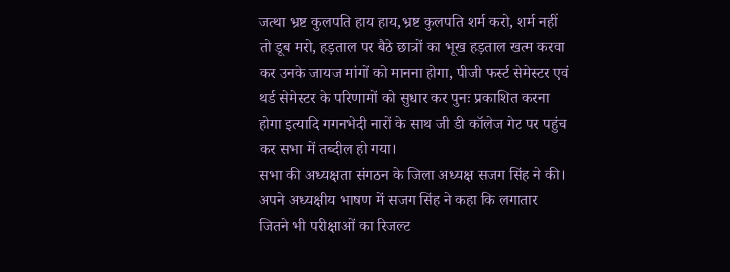जत्था भ्रष्ट कुलपति हाय हाय,भ्रष्ट कुलपति शर्म करो, शर्म नहीं तो डूब मरो, हड़ताल पर बैठे छात्रों का भूख हड़ताल खत्म करवा कर उनके जायज मांगों को मानना होगा, पीजी फर्स्ट सेमेस्टर एवं थर्ड सेमेस्टर के परिणामों को सुधार कर पुनः प्रकाशित करना होगा इत्यादि गगनभेदी नारों के साथ जी डी कॉलेज गेट पर पहुंच कर सभा में तब्दील हो गया।
सभा की अध्यक्षता संगठन के जिला अध्यक्ष सजग सिंह ने की। अपने अध्यक्षीय भाषण में सजग सिंह ने कहा कि लगातार जितने भी परीक्षाओं का रिजल्ट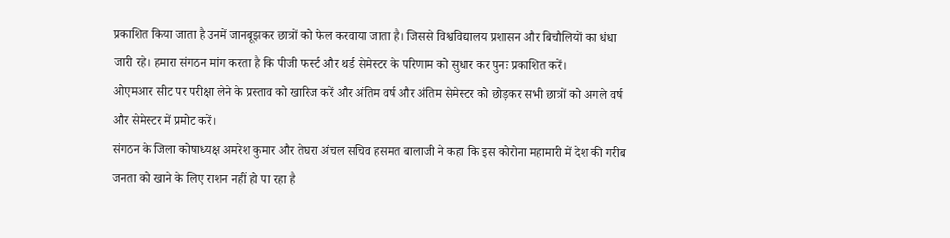प्रकाशित किया जाता है उनमें जानबूझकर छात्रों को फेल करवाया जाता है। जिससे विश्वविद्यालय प्रशासन और बिचौलियों का धंधा जारी रहे। हमारा संगठन मांग करता है कि पीजी फर्स्ट और थर्ड सेमेस्टर के परिणाम को सुधार कर पुनः प्रकाशित करें।
ओएमआर सीट पर परीक्षा लेने के प्रस्ताव को खारिज करें और अंतिम वर्ष और अंतिम सेमेस्टर को छोड़कर सभी छात्रों को अगले वर्ष और सेमेस्टर में प्रमोट करें।
संगठन के जिला कोषाध्यक्ष अमरेश कुमार और तेघरा अंचल सचिव हसमत बालाजी ने कहा कि इस कोरोना महामारी में देश की गरीब जनता को खाने के लिए राशन नहीं हो पा रहा है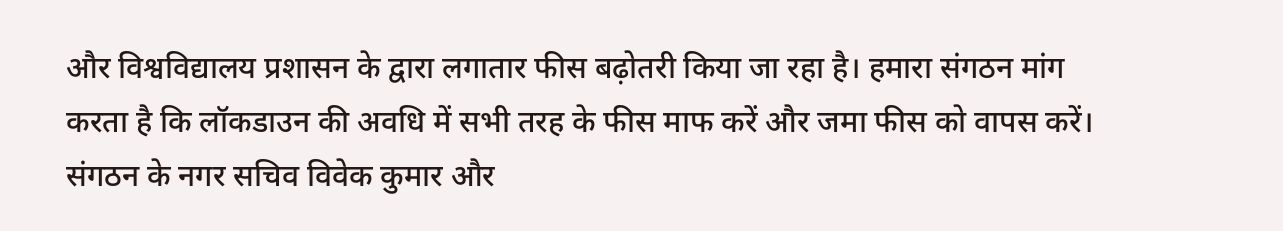और विश्वविद्यालय प्रशासन के द्वारा लगातार फीस बढ़ोतरी किया जा रहा है। हमारा संगठन मांग करता है कि लॉकडाउन की अवधि में सभी तरह के फीस माफ करें और जमा फीस को वापस करें।
संगठन के नगर सचिव विवेक कुमार और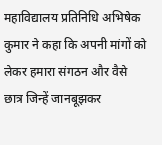महाविद्यालय प्रतिनिधि अभिषेक कुमार ने कहा कि अपनी मांगों को लेकर हमारा संगठन और वैसे छात्र जिन्हें जानबूझकर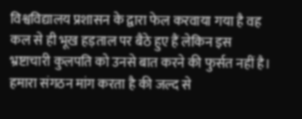विश्वविद्यालय प्रशासन के द्वारा फेल करवाया गया है वह कल से ही भूख हड़ताल पर बैठे हुए हैं लेकिन इस भ्रष्टाचारी कुलपति को उनसे बात करने की फुर्सत नहीं है। हमारा संगठन मांग करता है की जल्द से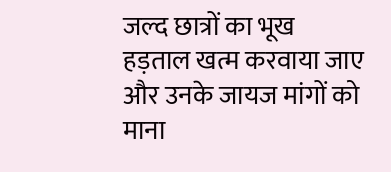जल्द छात्रों का भूख हड़ताल खत्म करवाया जाए और उनके जायज मांगों को माना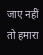जाए नहीं तो हमारा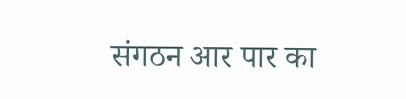संगठन आर पार का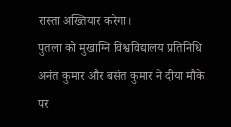रास्ता अख्तियार करेगा।
पुतला को मुखाग्नि विश्वविद्यालय प्रतिनिधि अनंत कुमार और बसंत कुमार ने दीया मौके पर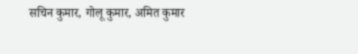सचिन कुमार, गोलू कुमार, अमित कुमार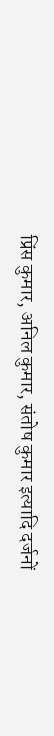प्रिंस कुमार, अनिल कुमार, संतोष कुमार इत्यादि दर्जनों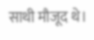साथी मौजूद थे।